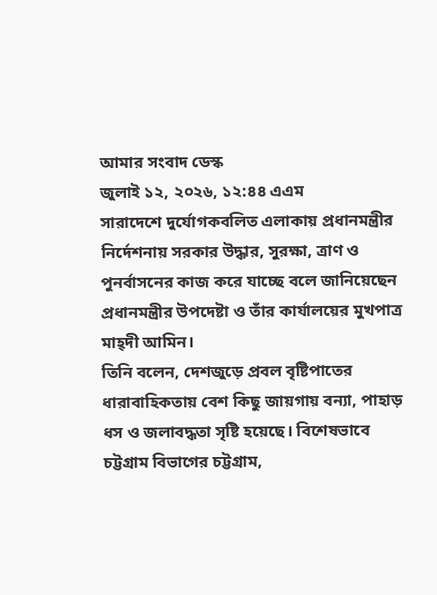আমার সংবাদ ডেস্ক
জুলাই ১২, ২০২৬, ১২:৪৪ এএম
সারাদেশে দুর্যোগকবলিত এলাকায় প্রধানমন্ত্রীর নির্দেশনায় সরকার উদ্ধার, সুরক্ষা, ত্রাণ ও পুনর্বাসনের কাজ করে যাচ্ছে বলে জানিয়েছেন প্রধানমন্ত্রীর উপদেষ্টা ও তাঁর কার্যালয়ের মুখপাত্র মাহ্দী আমিন।
তিনি বলেন, দেশজুড়ে প্রবল বৃষ্টিপাতের ধারাবাহিকতায় বেশ কিছু জায়গায় বন্যা, পাহাড় ধস ও জলাবদ্ধতা সৃষ্টি হয়েছে। বিশেষভাবে চট্টগ্রাম বিভাগের চট্টগ্রাম,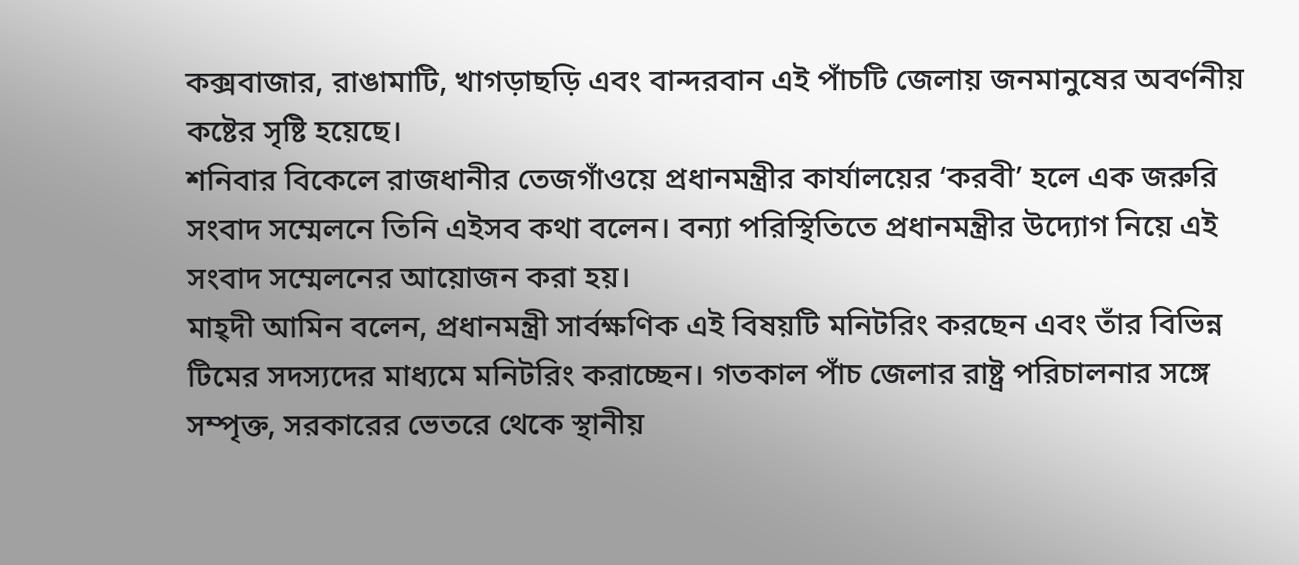কক্সবাজার, রাঙামাটি, খাগড়াছড়ি এবং বান্দরবান এই পাঁচটি জেলায় জনমানুষের অবর্ণনীয় কষ্টের সৃষ্টি হয়েছে।
শনিবার বিকেলে রাজধানীর তেজগাঁওয়ে প্রধানমন্ত্রীর কার্যালয়ের ‘করবী’ হলে এক জরুরি সংবাদ সম্মেলনে তিনি এইসব কথা বলেন। বন্যা পরিস্থিতিতে প্রধানমন্ত্রীর উদ্যোগ নিয়ে এই সংবাদ সম্মেলনের আয়োজন করা হয়।
মাহ্দী আমিন বলেন, প্রধানমন্ত্রী সার্বক্ষণিক এই বিষয়টি মনিটরিং করছেন এবং তাঁর বিভিন্ন টিমের সদস্যদের মাধ্যমে মনিটরিং করাচ্ছেন। গতকাল পাঁচ জেলার রাষ্ট্র পরিচালনার সঙ্গে সম্পৃক্ত, সরকারের ভেতরে থেকে স্থানীয়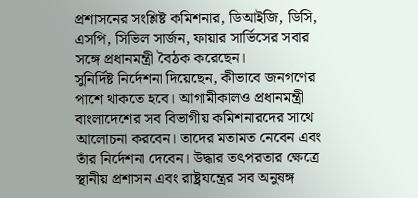প্রশাসনের সংশ্লিষ্ট কমিশনার, ডিআইজি, ডিসি, এসপি, সিভিল সার্জন, ফায়ার সার্ভিসের সবার সঙ্গে প্রধানমন্ত্রী বৈঠক করেছেন।
সুনির্দিষ্ট নির্দেশনা দিয়েছেন, কীভাবে জনগণের পাশে থাকতে হবে। আগামীকালও প্রধানমন্ত্রী বাংলাদেশের সব বিভাগীয় কমিশনারদের সাথে আলোচনা করবেন। তাদের মতামত নেবেন এবং তাঁর নির্দেশনা দেবেন। উদ্ধার তৎপরতার ক্ষেত্রে স্থানীয় প্রশাসন এবং রাষ্ট্রযন্ত্রের সব অনুষঙ্গ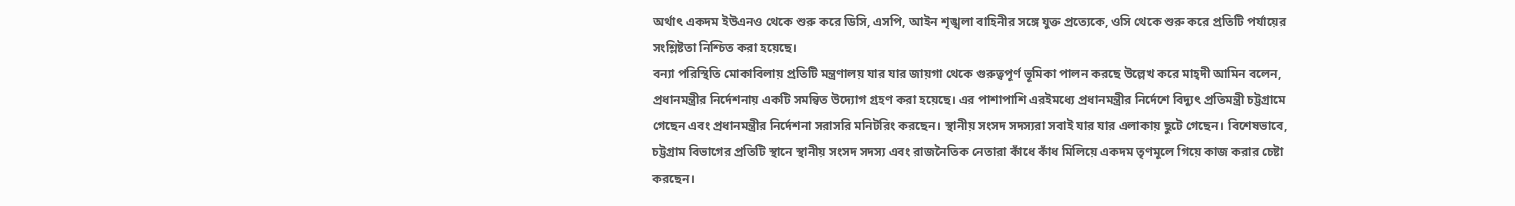অর্থাৎ একদম ইউএনও থেকে শুরু করে ডিসি, এসপি, আইন শৃঙ্খলা বাহিনীর সঙ্গে যুক্ত প্রত্যেকে, ওসি থেকে শুরু করে প্রতিটি পর্যায়ের সংশ্লিষ্টতা নিশ্চিত করা হয়েছে।
বন্যা পরিস্থিতি মোকাবিলায় প্রতিটি মন্ত্রণালয় যার যার জায়গা থেকে গুরুত্বপূর্ণ ভূমিকা পালন করছে উল্লেখ করে মাহ্দী আমিন বলেন, প্রধানমন্ত্রীর নির্দেশনায় একটি সমন্বিত উদ্যোগ গ্রহণ করা হয়েছে। এর পাশাপাশি এরইমধ্যে প্রধানমন্ত্রীর নির্দেশে বিদ্যুৎ প্রতিমন্ত্রী চট্টগ্রামে গেছেন এবং প্রধানমন্ত্রীর নির্দেশনা সরাসরি মনিটরিং করছেন। স্থানীয় সংসদ সদস্যরা সবাই যার যার এলাকায় ছুটে গেছেন। বিশেষভাবে, চট্টগ্রাম বিভাগের প্রতিটি স্থানে স্থানীয় সংসদ সদস্য এবং রাজনৈতিক নেতারা কাঁধে কাঁধ মিলিয়ে একদম তৃণমূলে গিয়ে কাজ করার চেষ্টা করছেন।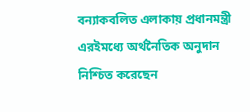বন্যাকবলিত এলাকায় প্রধানমন্ত্রী এরইমধ্যে অর্থনৈতিক অনুদান নিশ্চিত করেছেন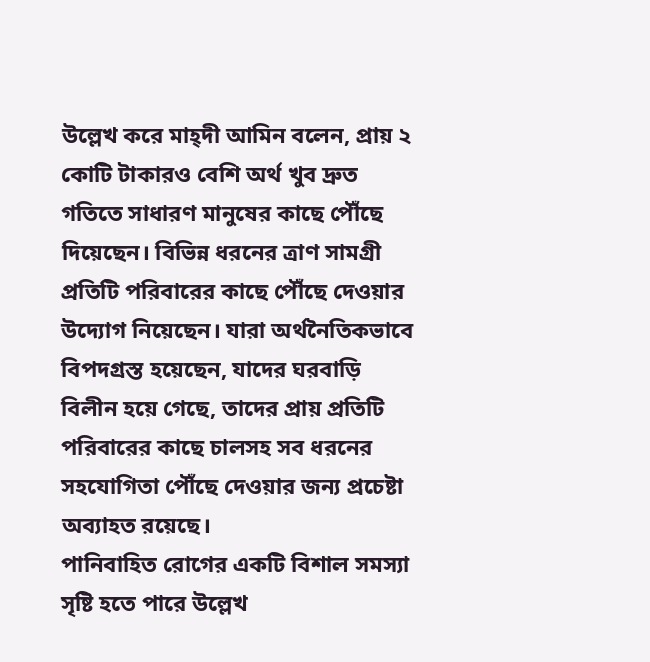উল্লেখ করে মাহ্দী আমিন বলেন, প্রায় ২ কোটি টাকারও বেশি অর্থ খুব দ্রুত গতিতে সাধারণ মানুষের কাছে পৌঁছে দিয়েছেন। বিভিন্ন ধরনের ত্রাণ সামগ্রী প্রতিটি পরিবারের কাছে পৌঁছে দেওয়ার উদ্যোগ নিয়েছেন। যারা অর্থনৈতিকভাবে বিপদগ্রস্ত হয়েছেন, যাদের ঘরবাড়ি বিলীন হয়ে গেছে, তাদের প্রায় প্রতিটি পরিবারের কাছে চালসহ সব ধরনের সহযোগিতা পৌঁছে দেওয়ার জন্য প্রচেষ্টা অব্যাহত রয়েছে।
পানিবাহিত রোগের একটি বিশাল সমস্যা সৃষ্টি হতে পারে উল্লেখ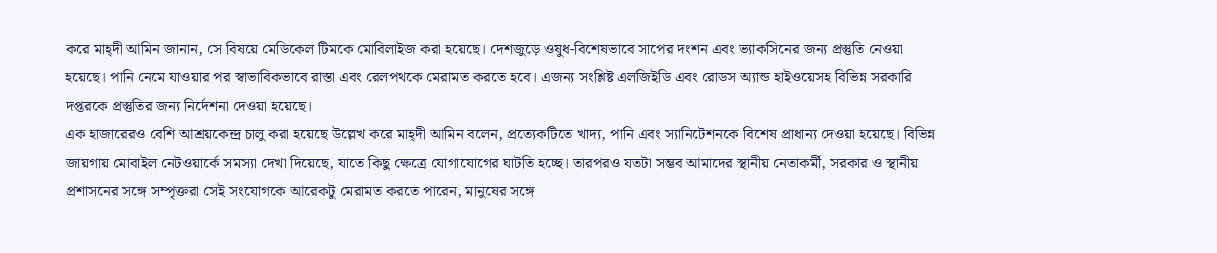করে মাহ্দী আমিন জানান, সে বিষয়ে মেডিকেল টিমকে মোবিলাইজ করা হয়েছে। দেশজুড়ে ওষুধ-বিশেষভাবে সাপের দংশন এবং ভ্যাকসিনের জন্য প্রস্তুতি নেওয়া হয়েছে। পানি নেমে যাওয়ার পর স্বাভাবিকভাবে রাস্তা এবং রেলপথকে মেরামত করতে হবে। এজন্য সংশ্লিষ্ট এলজিইডি এবং রোডস অ্যান্ড হাইওয়েসহ বিভিন্ন সরকারি দপ্তরকে প্রস্তুতির জন্য নির্দেশনা দেওয়া হয়েছে।
এক হাজারেরও বেশি আশ্রয়কেন্দ্র চালু করা হয়েছে উল্লেখ করে মাহ্দী আমিন বলেন, প্রত্যেকটিতে খাদ্য, পানি এবং স্যানিটেশনকে বিশেষ প্রাধান্য দেওয়া হয়েছে। বিভিন্ন জায়গায় মোবাইল নেটওয়ার্কে সমস্যা দেখা দিয়েছে, যাতে কিছু ক্ষেত্রে যোগাযোগের ঘাটতি হচ্ছে। তারপরও যতটা সম্ভব আমাদের স্থানীয় নেতাকর্মী, সরকার ও স্থানীয় প্রশাসনের সঙ্গে সম্পৃক্তরা সেই সংযোগকে আরেকটু মেরামত করতে পারেন, মানুষের সঙ্গে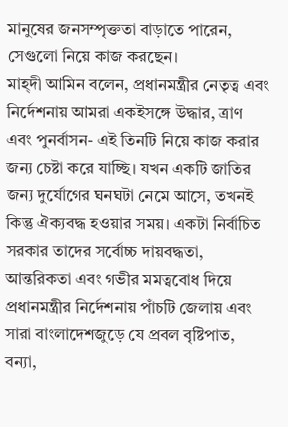মানুষের জনসম্পৃক্ততা বাড়াতে পারেন, সেগুলো নিয়ে কাজ করছেন।
মাহ্দী আমিন বলেন, প্রধানমন্ত্রীর নেতৃত্ব এবং নির্দেশনায় আমরা একইসঙ্গে উদ্ধার, ত্রাণ এবং পুনর্বাসন- এই তিনটি নিয়ে কাজ করার জন্য চেষ্টা করে যাচ্ছি। যখন একটি জাতির জন্য দুর্যোগের ঘনঘটা নেমে আসে, তখনই কিন্তু ঐক্যবদ্ধ হওয়ার সময়। একটা নির্বাচিত সরকার তাদের সর্বোচ্চ দায়বদ্ধতা, আন্তরিকতা এবং গভীর মমত্ববোধ দিয়ে প্রধানমন্ত্রীর নির্দেশনায় পাঁচটি জেলায় এবং সারা বাংলাদেশজুড়ে যে প্রবল বৃষ্টিপাত, বন্যা,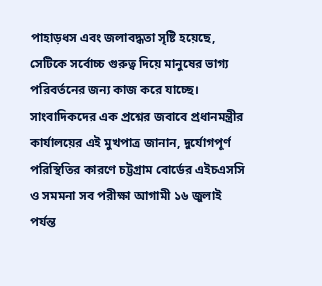পাহাড়ধস এবং জলাবদ্ধতা সৃষ্টি হয়েছে, সেটিকে সর্বোচ্চ গুরুত্ব দিয়ে মানুষের ভাগ্য পরিবর্তনের জন্য কাজ করে যাচ্ছে।
সাংবাদিকদের এক প্রশ্নের জবাবে প্রধানমন্ত্রীর কার্যালয়ের এই মুখপাত্র জানান, দুর্যোগপূর্ণ পরিস্থিতির কারণে চট্টগ্রাম বোর্ডের এইচএসসি ও সমমনা সব পরীক্ষা আগামী ১৬ জুলাই পর্যন্ত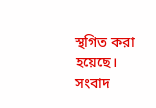স্থগিত করা হয়েছে। সংবাদ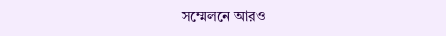সম্মেলনে আরও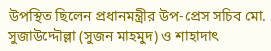উপস্থিত ছিলেন প্রধানমন্ত্রীর উপ-প্রেস সচিব মো. সুজাউদ্দৌল্লা (সুজন মাহমুদ) ও শাহাদাৎ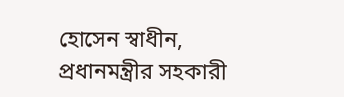হোসেন স্বাধীন, প্রধানমন্ত্রীর সহকারী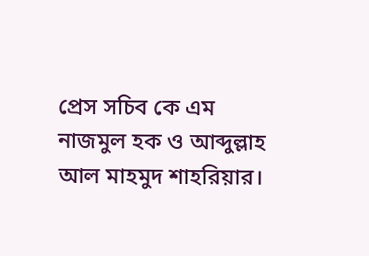প্রেস সচিব কে এম নাজমুল হক ও আব্দুল্লাহ আল মাহমুদ শাহরিয়ার।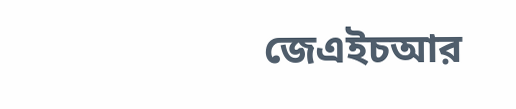জেএইচআর